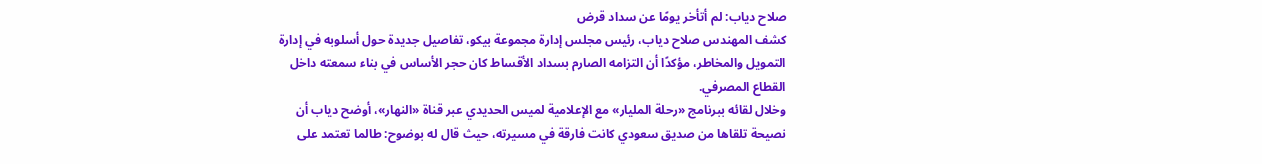صلاح دياب: لم أتأخر يومًا عن سداد قرض
كشف المهندس صلاح دياب، رئيس مجلس إدارة مجموعة بيكو، تفاصيل جديدة حول أسلوبه في إدارة التمويل والمخاطر، مؤكدًا أن التزامه الصارم بسداد الأقساط كان حجر الأساس في بناء سمعته داخل القطاع المصرفي.
وخلال لقائه ببرنامج «رحلة المليار» مع الإعلامية لميس الحديدي عبر قناة «النهار»، أوضح دياب أن نصيحة تلقاها من صديق سعودي كانت فارقة في مسيرته، حيث قال له بوضوح: طالما تعتمد على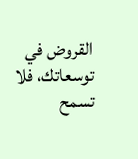القروض في توسعاتك، فلا تسمح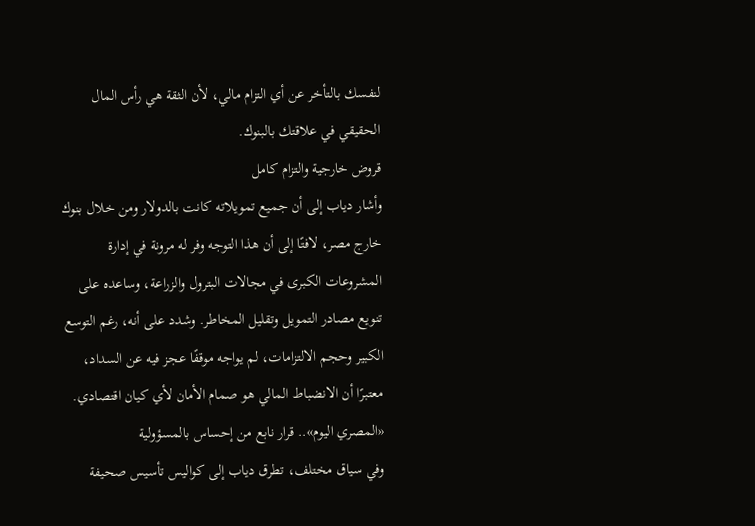لنفسك بالتأخر عن أي التزام مالي، لأن الثقة هي رأس المال الحقيقي في علاقتك بالبنوك.
قروض خارجية والتزام كامل
وأشار دياب إلى أن جميع تمويلاته كانت بالدولار ومن خلال بنوك خارج مصر، لافتًا إلى أن هذا التوجه وفر له مرونة في إدارة المشروعات الكبرى في مجالات البترول والزراعة، وساعده على تنويع مصادر التمويل وتقليل المخاطر. وشدد على أنه، رغم التوسع الكبير وحجم الالتزامات، لم يواجه موقفًا عجز فيه عن السداد، معتبرًا أن الانضباط المالي هو صمام الأمان لأي كيان اقتصادي.
«المصري اليوم».. قرار نابع من إحساس بالمسؤولية
وفي سياق مختلف، تطرق دياب إلى كواليس تأسيس صحيفة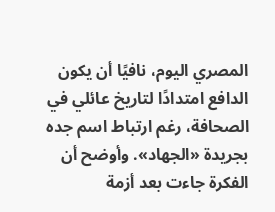المصري اليوم، نافيًا أن يكون الدافع امتدادًا لتاريخ عائلي في الصحافة، رغم ارتباط اسم جده بجريدة «الجهاد». وأوضح أن الفكرة جاءت بعد أزمة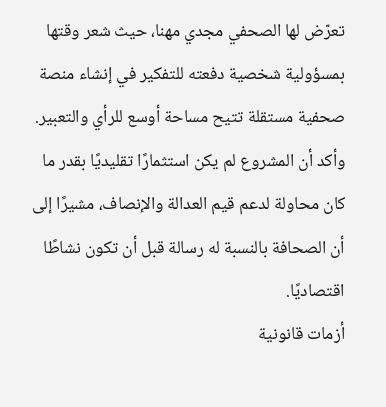تعرّض لها الصحفي مجدي مهنا، حيث شعر وقتها بمسؤولية شخصية دفعته للتفكير في إنشاء منصة صحفية مستقلة تتيح مساحة أوسع للرأي والتعبير.
وأكد أن المشروع لم يكن استثمارًا تقليديًا بقدر ما كان محاولة لدعم قيم العدالة والإنصاف، مشيرًا إلى أن الصحافة بالنسبة له رسالة قبل أن تكون نشاطًا اقتصاديًا.
أزمات قانونية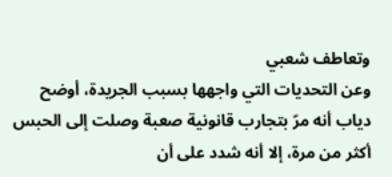وتعاطف شعبي
وعن التحديات التي واجهها بسبب الجريدة، أوضح دياب أنه مرّ بتجارب قانونية صعبة وصلت إلى الحبس أكثر من مرة، إلا أنه شدد على أن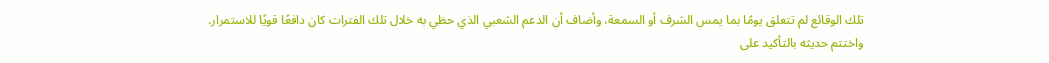تلك الوقائع لم تتعلق يومًا بما يمس الشرف أو السمعة، وأضاف أن الدعم الشعبي الذي حظي به خلال تلك الفترات كان دافعًا قويًا للاستمرار.
واختتم حديثه بالتأكيد على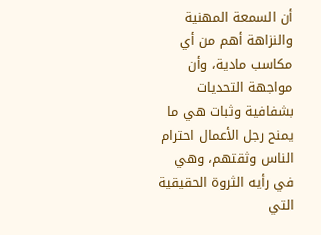أن السمعة المهنية والنزاهة أهم من أي مكاسب مادية، وأن مواجهة التحديات بشفافية وثبات هي ما يمنح رجل الأعمال احترام الناس وثقتهم، وهي في رأيه الثروة الحقيقية التي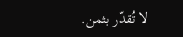لا تُقدّر بثمن.